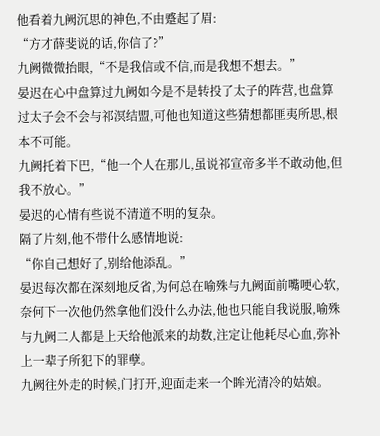他看着九阙沉思的神色,不由蹙起了眉:
“方才薛斐说的话,你信了?”
九阙微微抬眼,“不是我信或不信,而是我想不想去。”
晏迟在心中盘算过九阙如今是不是转投了太子的阵营,也盘算过太子会不会与祁溟结盟,可他也知道这些猜想都匪夷所思,根本不可能。
九阙托着下巴,“他一个人在那儿,虽说祁宣帝多半不敢动他,但我不放心。”
晏迟的心情有些说不清道不明的复杂。
隔了片刻,他不带什么感情地说:
“你自己想好了,别给他添乱。”
晏迟每次都在深刻地反省,为何总在喻殊与九阙面前嘴哽心软,奈何下一次他仍然拿他们没什么办法,他也只能自我说服,喻殊与九阙二人都是上天给他派来的劫数,注定让他耗尽心血,弥补上一辈子所犯下的罪孽。
九阙往外走的时候,门打开,迎面走来一个眸光清冷的姑娘。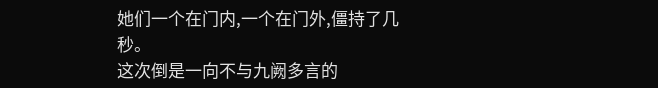她们一个在门内,一个在门外,僵持了几秒。
这次倒是一向不与九阙多言的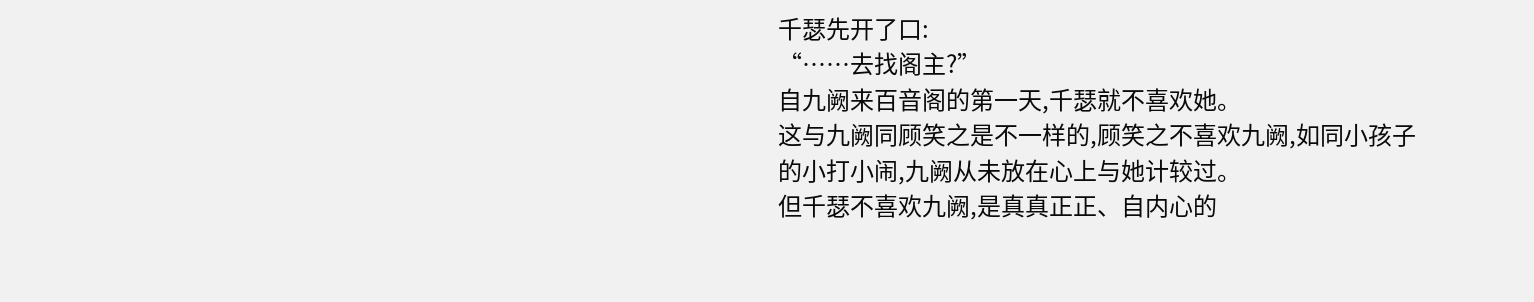千瑟先开了口:
“……去找阁主?”
自九阙来百音阁的第一天,千瑟就不喜欢她。
这与九阙同顾笑之是不一样的,顾笑之不喜欢九阙,如同小孩子的小打小闹,九阙从未放在心上与她计较过。
但千瑟不喜欢九阙,是真真正正、自内心的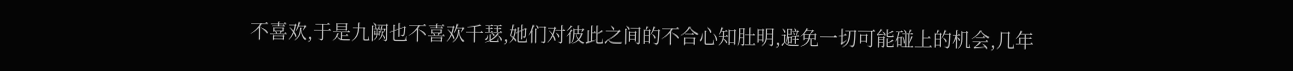不喜欢,于是九阙也不喜欢千瑟,她们对彼此之间的不合心知肚明,避免一切可能碰上的机会,几年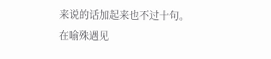来说的话加起来也不过十句。
在喻殊遇见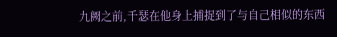九阙之前,千瑟在他身上捕捉到了与自己相似的东西